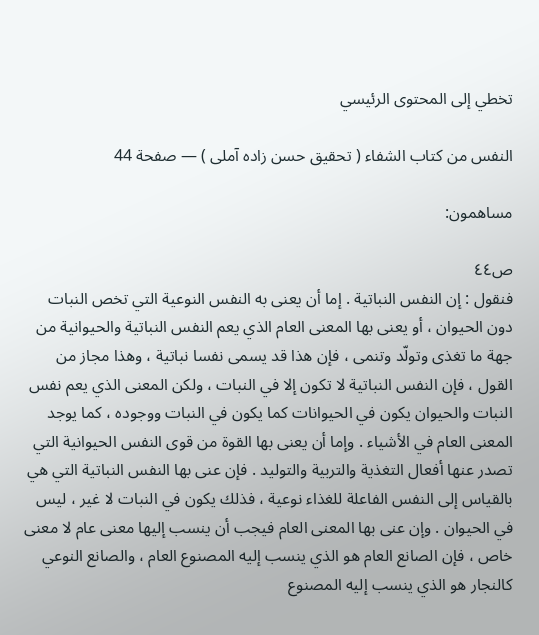تخطي إلى المحتوى الرئيسي

النفس من كتاب الشفاء ( تحقيق حسن زاده آملى ) — صفحة 44

مساهمون:

ص٤٤
فنقول : إن النفس النباتية . إما أن يعنى به النفس النوعية التي تخص النبات دون الحيوان ، أو يعنى بها المعنى العام الذي يعم النفس النباتية والحيوانية من جهة ما تغذى وتولّد وتنمى ، فإن هذا قد يسمى نفسا نباتية ، وهذا مجاز من القول ، فإن النفس النباتية لا تكون إلا في النبات ، ولكن المعنى الذي يعم نفس النبات والحيوان يكون في الحيوانات كما يكون في النبات ووجوده ، كما يوجد المعنى العام في الأشياء . وإما أن يعنى بها القوة من قوى النفس الحيوانية التي تصدر عنها أفعال التغذية والتربية والتوليد . فإن عنى بها النفس النباتية التي هي بالقياس إلى النفس الفاعلة للغذاء نوعية ، فذلك يكون في النبات لا غير ، ليس في الحيوان . وإن عنى بها المعنى العام فيجب أن ينسب إليها معنى عام لا معنى خاص ، فإن الصانع العام هو الذي ينسب إليه المصنوع العام ، والصانع النوعي كالنجار هو الذي ينسب إليه المصنوع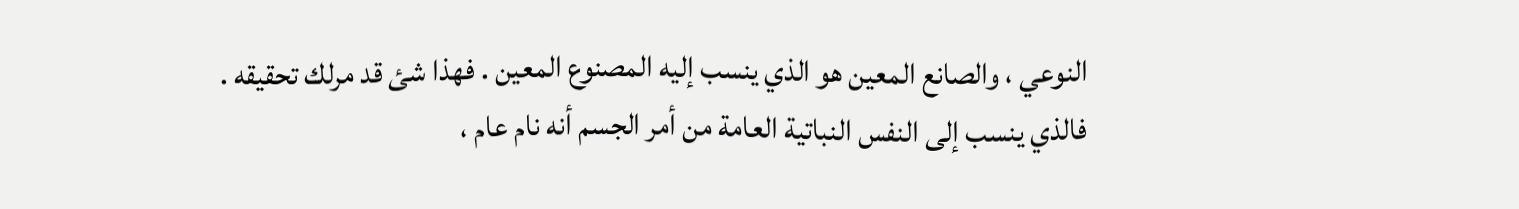النوعي ، والصانع المعين هو الذي ينسب إليه المصنوع المعين . فهذا شئ قد مرلك تحقيقه . فالذي ينسب إلى النفس النباتية العامة من أمر الجسم أنه نام عام ،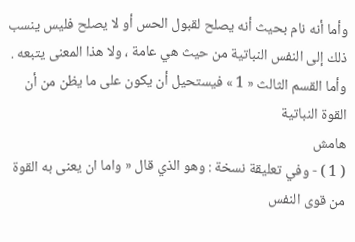وأما أنه نام بحيث أنه يصلح لقبول الحس أو لا يصلح فليس ينسب ذلك إلى النفس النباتية من حيث هي عامة ، ولا هذا المعنى يتبعه . وأما القسم الثالث « 1 » فيستحيل أن يكون على ما يظن من أن القوة النباتية
هامش
( 1 ) - وفي تعليقة نسخة : وهو الذي قال « واما ان يعنى به القوة من قوى النفس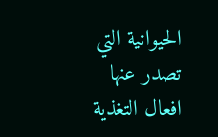الحيوانية التي تصدر عنها افعال التغذية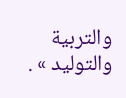والتربية والتوليد » .